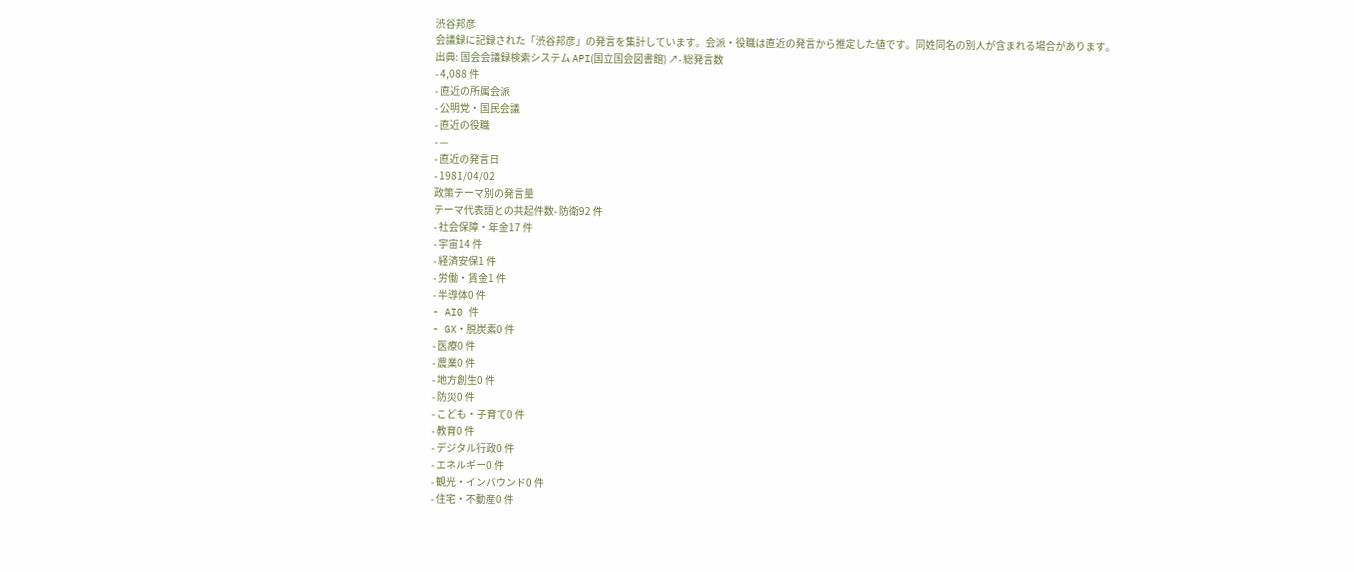渋谷邦彦
会議録に記録された「渋谷邦彦」の発言を集計しています。会派・役職は直近の発言から推定した値です。同姓同名の別人が含まれる場合があります。
出典: 国会会議録検索システム API(国立国会図書館) ↗- 総発言数
- 4,088 件
- 直近の所属会派
- 公明党・国民会議
- 直近の役職
- —
- 直近の発言日
- 1981/04/02
政策テーマ別の発言量
テーマ代表語との共起件数- 防衛92 件
- 社会保障・年金17 件
- 宇宙14 件
- 経済安保1 件
- 労働・賃金1 件
- 半導体0 件
- AI0 件
- GX・脱炭素0 件
- 医療0 件
- 農業0 件
- 地方創生0 件
- 防災0 件
- こども・子育て0 件
- 教育0 件
- デジタル行政0 件
- エネルギー0 件
- 観光・インバウンド0 件
- 住宅・不動産0 件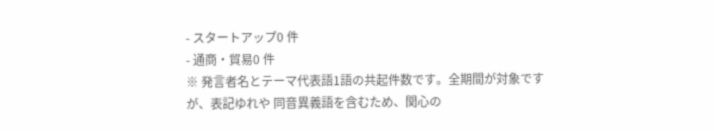- スタートアップ0 件
- 通商・貿易0 件
※ 発言者名とテーマ代表語1語の共起件数です。全期間が対象ですが、表記ゆれや 同音異義語を含むため、関心の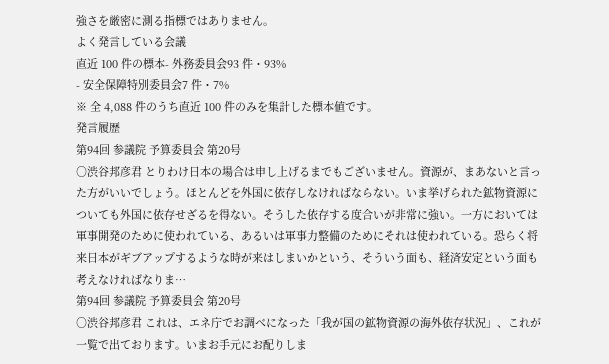強さを厳密に測る指標ではありません。
よく発言している会議
直近 100 件の標本- 外務委員会93 件・93%
- 安全保障特別委員会7 件・7%
※ 全 4,088 件のうち直近 100 件のみを集計した標本値です。
発言履歴
第94回 参議院 予算委員会 第20号
○渋谷邦彦君 とりわけ日本の場合は申し上げるまでもございません。資源が、まあないと言った方がいいでしょう。ほとんどを外国に依存しなければならない。いま挙げられた鉱物資源についても外国に依存せざるを得ない。そうした依存する度合いが非常に強い。一方においては軍事開発のために使われている、あるいは軍事力整備のためにそれは使われている。恐らく将来日本がギブアップするような時が来はしまいかという、そういう面も、経済安定という面も考えなければなりま…
第94回 参議院 予算委員会 第20号
○渋谷邦彦君 これは、エネ庁でお調べになった「我が国の鉱物資源の海外依存状況」、これが一覧で出ております。いまお手元にお配りしま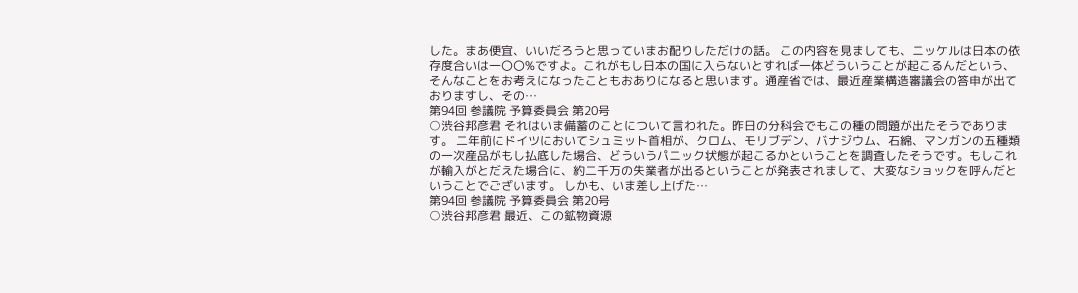した。まあ便宜、いいだろうと思っていまお配りしただけの話。 この内容を見ましても、ニッケルは日本の依存度合いは一〇〇%ですよ。これがもし日本の国に入らないとすれば一体どういうことが起こるんだという、そんなことをお考えになったこともおありになると思います。通産省では、最近産業構造審議会の答申が出ておりますし、その…
第94回 参議院 予算委員会 第20号
○渋谷邦彦君 それはいま備蓄のことについて言われた。昨日の分科会でもこの種の問題が出たそうであります。 二年前にドイツにおいてシュミット首相が、クロム、モリブデン、バナジウム、石綿、マンガンの五種類の一次産品がもし払底した場合、どういうパニック状態が起こるかということを調査したそうです。もしこれが輸入がとだえた場合に、約二千万の失業者が出るということが発表されまして、大変なショックを呼んだということでございます。 しかも、いま差し上げた…
第94回 参議院 予算委員会 第20号
○渋谷邦彦君 最近、この鉱物資源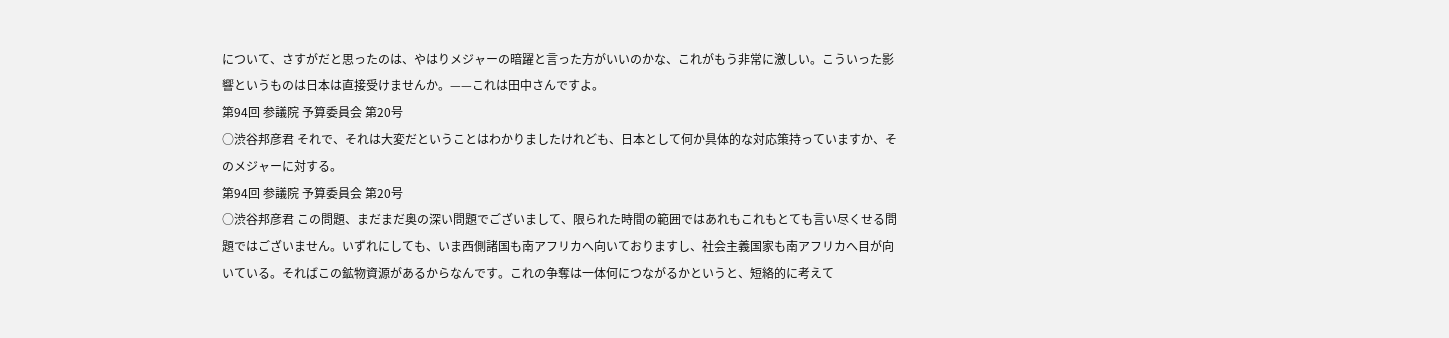について、さすがだと思ったのは、やはりメジャーの暗躍と言った方がいいのかな、これがもう非常に激しい。こういった影響というものは日本は直接受けませんか。——これは田中さんですよ。
第94回 参議院 予算委員会 第20号
○渋谷邦彦君 それで、それは大変だということはわかりましたけれども、日本として何か具体的な対応策持っていますか、そのメジャーに対する。
第94回 参議院 予算委員会 第20号
○渋谷邦彦君 この問題、まだまだ奥の深い問題でございまして、限られた時間の範囲ではあれもこれもとても言い尽くせる問題ではございません。いずれにしても、いま西側諸国も南アフリカへ向いておりますし、社会主義国家も南アフリカへ目が向いている。そればこの鉱物資源があるからなんです。これの争奪は一体何につながるかというと、短絡的に考えて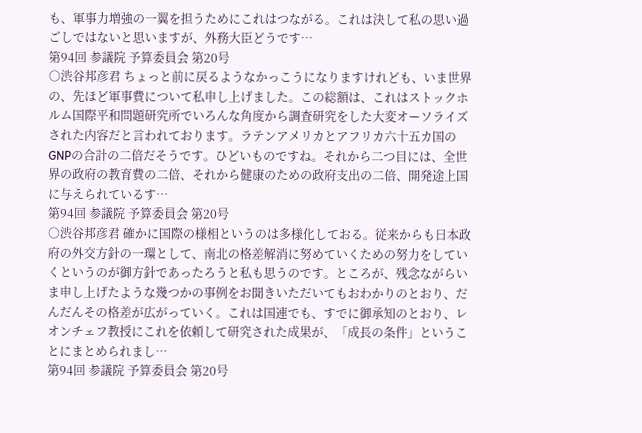も、軍事力増強の一翼を担うためにこれはつながる。これは決して私の思い過ごしではないと思いますが、外務大臣どうです…
第94回 参議院 予算委員会 第20号
○渋谷邦彦君 ちょっと前に戻るようなかっこうになりますけれども、いま世界の、先ほど軍事費について私申し上げました。この総額は、これはストックホルム国際平和問題研究所でいろんな角度から調査研究をした大変オーソライズされた内容だと言われております。ラテンアメリカとアフリカ六十五カ国のGNPの合計の二倍だそうです。ひどいものですね。それから二つ目には、全世界の政府の教育費の二倍、それから健康のための政府支出の二倍、開発途上国に与えられているす…
第94回 参議院 予算委員会 第20号
○渋谷邦彦君 確かに国際の様相というのは多様化しておる。従来からも日本政府の外交方針の一環として、南北の格差解消に努めていくための努力をしていくというのが御方針であったろうと私も思うのです。ところが、残念ながらいま申し上げたような幾つかの事例をお聞きいただいてもおわかりのとおり、だんだんその格差が広がっていく。これは国連でも、すでに御承知のとおり、レオンチェフ教授にこれを依頼して研究された成果が、「成長の条件」ということにまとめられまし…
第94回 参議院 予算委員会 第20号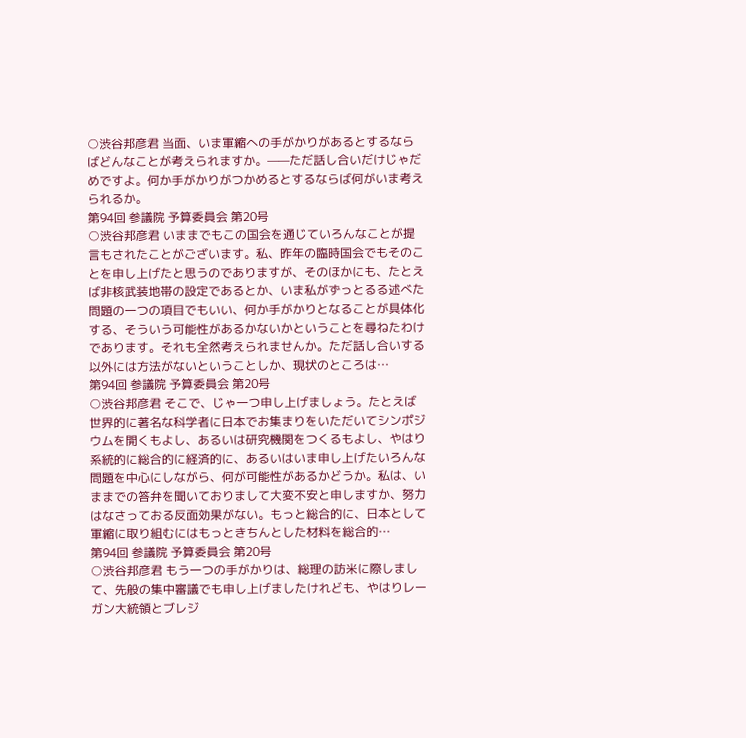○渋谷邦彦君 当面、いま軍縮への手がかりがあるとするならばどんなことが考えられますか。——ただ話し合いだけじゃだめですよ。何か手がかりがつかめるとするならば何がいま考えられるか。
第94回 参議院 予算委員会 第20号
○渋谷邦彦君 いままでもこの国会を通じていろんなことが提言もされたことがございます。私、昨年の臨時国会でもそのことを申し上げたと思うのでありますが、そのほかにも、たとえば非核武装地帯の設定であるとか、いま私がずっとるる述べた問題の一つの項目でもいい、何か手がかりとなることが具体化する、そういう可能性があるかないかということを尋ねたわけであります。それも全然考えられませんか。ただ話し合いする以外には方法がないということしか、現状のところは…
第94回 参議院 予算委員会 第20号
○渋谷邦彦君 そこで、じゃ一つ申し上げましょう。たとえば世界的に著名な科学者に日本でお集まりをいただいてシンポジウムを開くもよし、あるいは研究機関をつくるもよし、やはり系統的に総合的に経済的に、あるいはいま申し上げたいろんな問題を中心にしながら、何が可能性があるかどうか。私は、いままでの答弁を聞いておりまして大変不安と申しますか、努力はなさっておる反面効果がない。もっと総合的に、日本として軍縮に取り組むにはもっときちんとした材料を総合的…
第94回 参議院 予算委員会 第20号
○渋谷邦彦君 もう一つの手がかりは、総理の訪米に際しまして、先般の集中審議でも申し上げましたけれども、やはりレーガン大統領とブレジ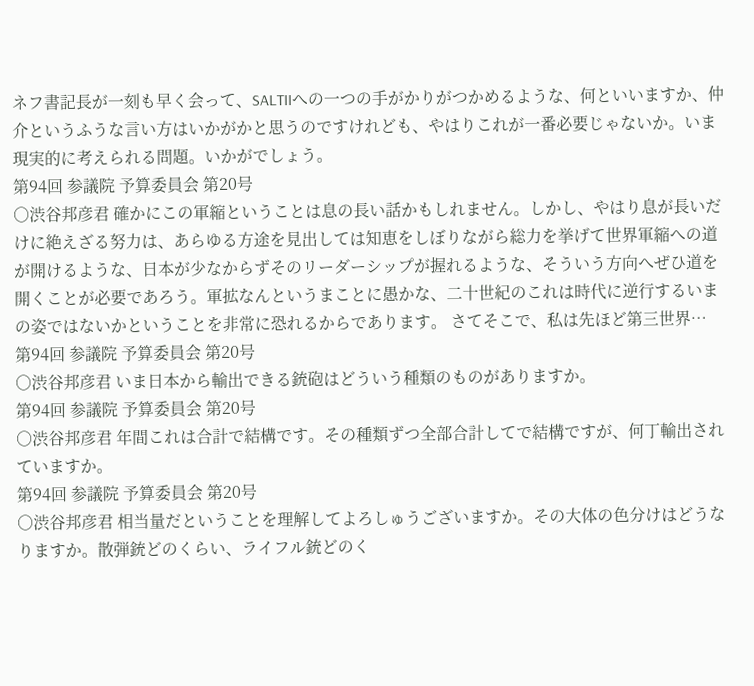ネフ書記長が一刻も早く会って、SALTIIへの一つの手がかりがつかめるような、何といいますか、仲介というふうな言い方はいかがかと思うのですけれども、やはりこれが一番必要じゃないか。いま現実的に考えられる問題。いかがでしょう。
第94回 参議院 予算委員会 第20号
○渋谷邦彦君 確かにこの軍縮ということは息の長い話かもしれません。しかし、やはり息が長いだけに絶えざる努力は、あらゆる方途を見出しては知恵をしぼりながら総力を挙げて世界軍縮への道が開けるような、日本が少なからずそのリーダーシップが握れるような、そういう方向へぜひ道を開くことが必要であろう。軍拡なんというまことに愚かな、二十世紀のこれは時代に逆行するいまの姿ではないかということを非常に恐れるからであります。 さてそこで、私は先ほど第三世界…
第94回 参議院 予算委員会 第20号
○渋谷邦彦君 いま日本から輸出できる銃砲はどういう種類のものがありますか。
第94回 参議院 予算委員会 第20号
○渋谷邦彦君 年間これは合計で結構です。その種類ずつ全部合計してで結構ですが、何丁輸出されていますか。
第94回 参議院 予算委員会 第20号
○渋谷邦彦君 相当量だということを理解してよろしゅうございますか。その大体の色分けはどうなりますか。散弾銃どのくらい、ライフル銃どのく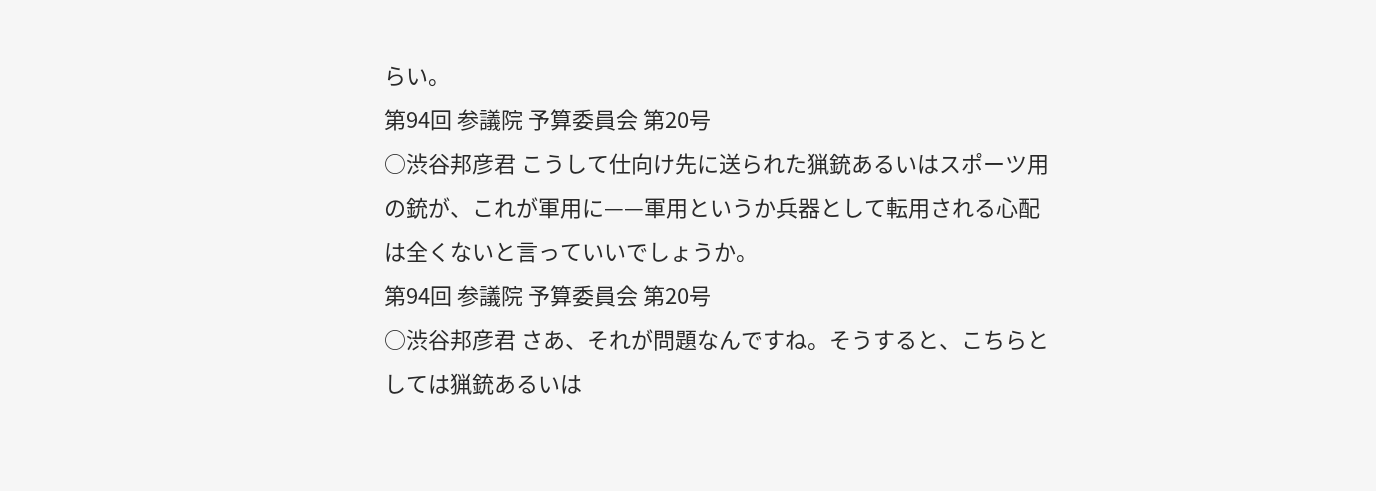らい。
第94回 参議院 予算委員会 第20号
○渋谷邦彦君 こうして仕向け先に送られた猟銃あるいはスポーツ用の銃が、これが軍用に——軍用というか兵器として転用される心配は全くないと言っていいでしょうか。
第94回 参議院 予算委員会 第20号
○渋谷邦彦君 さあ、それが問題なんですね。そうすると、こちらとしては猟銃あるいは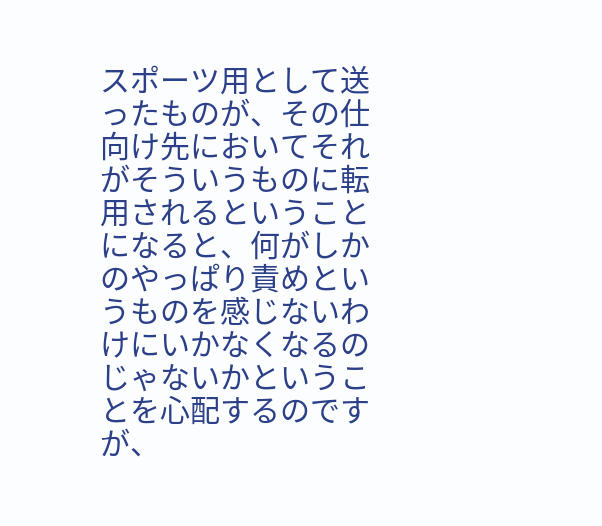スポーツ用として送ったものが、その仕向け先においてそれがそういうものに転用されるということになると、何がしかのやっぱり責めというものを感じないわけにいかなくなるのじゃないかということを心配するのですが、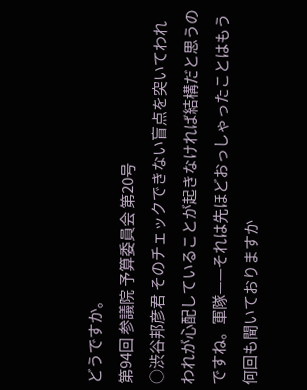どうですか。
第94回 参議院 予算委員会 第20号
○渋谷邦彦君 そのチェックできない盲点を突いてわれわれが心配していることが起きなければ結構だと思うのですね。軍隊——それは先ほどおっしゃったことはもう何回も聞いておりますか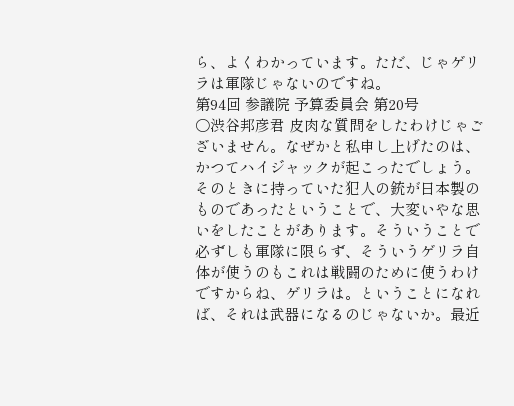ら、よくわかっています。ただ、じゃゲリラは軍隊じゃないのですね。
第94回 参議院 予算委員会 第20号
○渋谷邦彦君 皮肉な質問をしたわけじゃございません。なぜかと私申し上げたのは、かつてハイジャックが起こったでしょう。そのときに持っていた犯人の銃が日本製のものであったということで、大変いやな思いをしたことがあります。そういうことで必ずしも軍隊に限らず、そういうゲリラ自体が使うのもこれは戦闘のために使うわけですからね、ゲリラは。ということになれば、それは武器になるのじゃないか。最近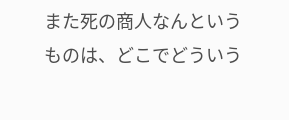また死の商人なんというものは、どこでどういう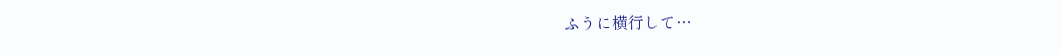ふうに横行して…